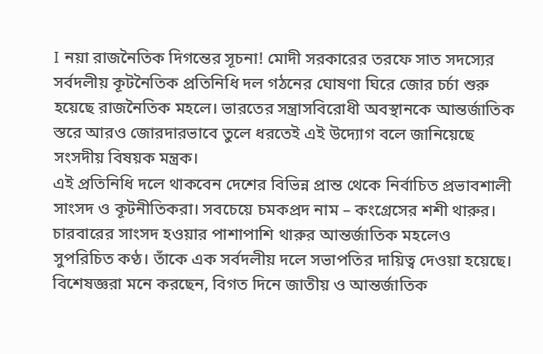I নয়া রাজনৈতিক দিগন্তের সূচনা! মোদী সরকারের তরফে সাত সদস্যের সর্বদলীয় কূটনৈতিক প্রতিনিধি দল গঠনের ঘোষণা ঘিরে জোর চর্চা শুরু হয়েছে রাজনৈতিক মহলে। ভারতের সন্ত্রাসবিরোধী অবস্থানকে আন্তর্জাতিক স্তরে আরও জোরদারভাবে তুলে ধরতেই এই উদ্যোগ বলে জানিয়েছে সংসদীয় বিষয়ক মন্ত্রক।
এই প্রতিনিধি দলে থাকবেন দেশের বিভিন্ন প্রান্ত থেকে নির্বাচিত প্রভাবশালী সাংসদ ও কূটনীতিকরা। সবচেয়ে চমকপ্রদ নাম – কংগ্রেসের শশী থারুর। চারবারের সাংসদ হওয়ার পাশাপাশি থারুর আন্তর্জাতিক মহলেও সুপরিচিত কণ্ঠ। তাঁকে এক সর্বদলীয় দলে সভাপতির দায়িত্ব দেওয়া হয়েছে।
বিশেষজ্ঞরা মনে করছেন, বিগত দিনে জাতীয় ও আন্তর্জাতিক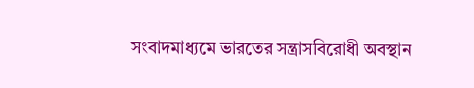সংবাদমাধ্যমে ভারতের সন্ত্রাসবিরোধী অবস্থান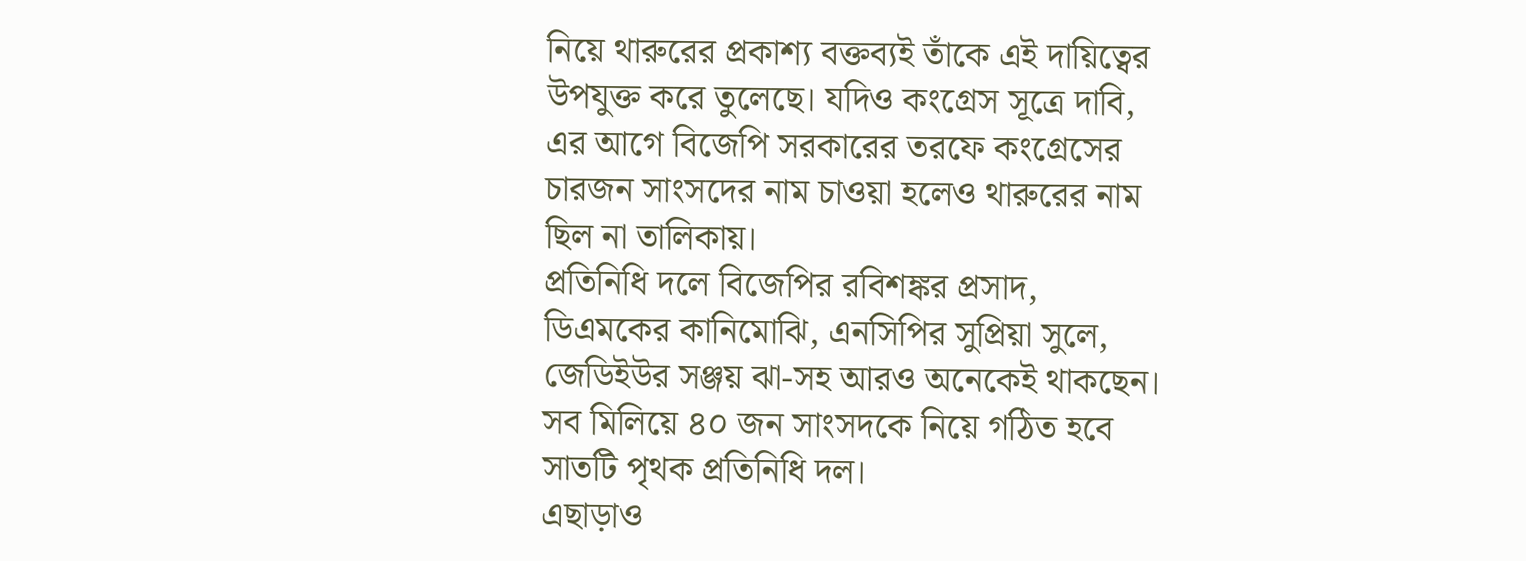নিয়ে থারুরের প্রকাশ্য বক্তব্যই তাঁকে এই দায়িত্বের উপযুক্ত করে তুলেছে। যদিও কংগ্রেস সূত্রে দাবি, এর আগে বিজেপি সরকারের তরফে কংগ্রেসের চারজন সাংসদের নাম চাওয়া হলেও থারুরের নাম ছিল না তালিকায়।
প্রতিনিধি দলে বিজেপির রবিশঙ্কর প্রসাদ, ডিএমকের কানিমোঝি, এনসিপির সুপ্রিয়া সুলে, জেডিইউর সঞ্জয় ঝা-সহ আরও অনেকেই থাকছেন। সব মিলিয়ে ৪০ জন সাংসদকে নিয়ে গঠিত হবে সাতটি পৃথক প্রতিনিধি দল।
এছাড়াও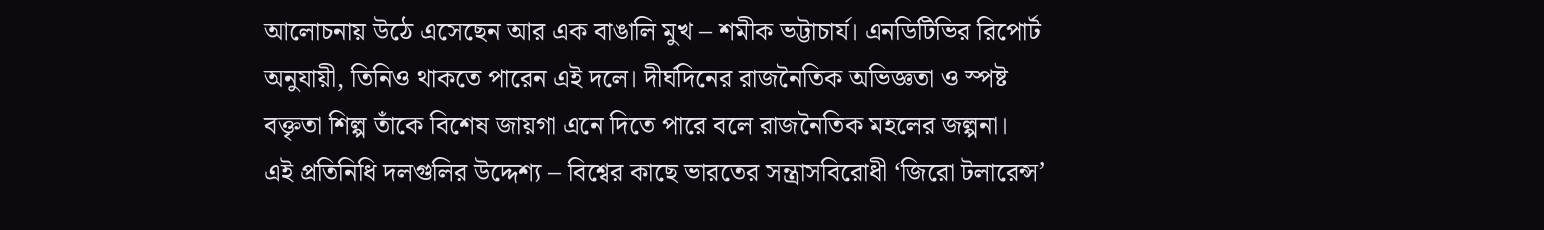আলোচনায় উঠে এসেছেন আর এক বাঙালি মুখ – শমীক ভট্টাচার্য। এনডিটিভির রিপোর্ট অনুযায়ী, তিনিও থাকতে পারেন এই দলে। দীর্ঘদিনের রাজনৈতিক অভিজ্ঞতা ও স্পষ্ট বক্তৃতা শিল্প তাঁকে বিশেষ জায়গা এনে দিতে পারে বলে রাজনৈতিক মহলের জল্পনা।
এই প্রতিনিধি দলগুলির উদ্দেশ্য – বিশ্বের কাছে ভারতের সন্ত্রাসবিরোধী ‘জিরো টলারেন্স’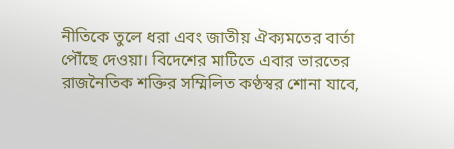নীতিকে তুলে ধরা এবং জাতীয় ঐক্যমতের বার্তা পৌঁছে দেওয়া। বিদেশের মাটিতে এবার ভারতের রাজনৈতিক শক্তির সম্মিলিত কণ্ঠস্বর শোনা যাবে,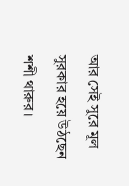আর সেই সুরে মূল সুরকার হয়ে উঠছেন শশী থারুর।